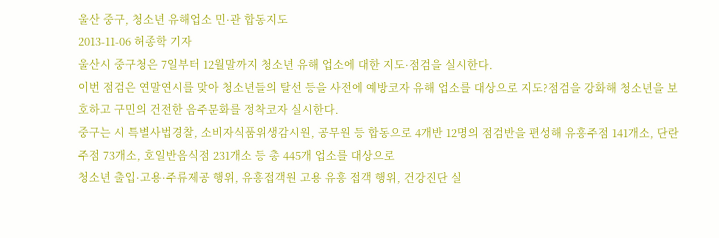울산 중구, 청소년 유해업소 민·관 합동지도
2013-11-06 허종학 기자
울산시 중구청은 7일부터 12월말까지 청소년 유해 업소에 대한 지도·점검을 실시한다.
이번 점검은 연말연시를 맞아 청소년들의 탈선 등을 사전에 예방코자 유해 업소를 대상으로 지도?점검을 강화해 청소년을 보호하고 구민의 건전한 음주문화를 정착코자 실시한다.
중구는 시 특별사법경찰, 소비자식품위생감시원, 공무원 등 합동으로 4개반 12명의 점검반을 편성해 유흥주점 141개소, 단란주점 73개소, 호일반음식점 231개소 등 총 445개 업소를 대상으로
청소년 출입·고용·주류제공 행위, 유흥접객원 고용 유흥 접객 행위, 건강진단 실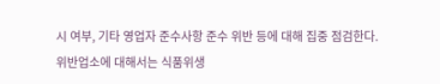시 여부, 기타 영업자 준수사항 준수 위반 등에 대해 집중 점검한다.
위반업소에 대해서는 식품위생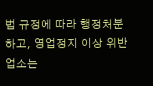법 규정에 따라 행정처분하고, 영업정지 이상 위반 업소는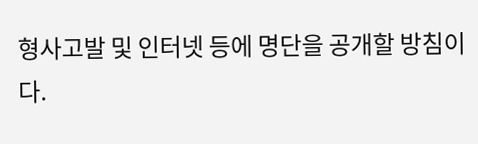형사고발 및 인터넷 등에 명단을 공개할 방침이다.